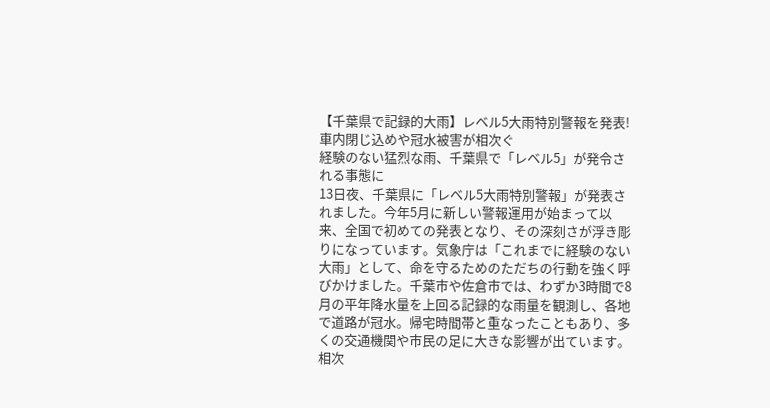【千葉県で記録的大雨】レベル5大雨特別警報を発表!車内閉じ込めや冠水被害が相次ぐ
経験のない猛烈な雨、千葉県で「レベル5」が発令される事態に
13日夜、千葉県に「レベル5大雨特別警報」が発表されました。今年5月に新しい警報運用が始まって以来、全国で初めての発表となり、その深刻さが浮き彫りになっています。気象庁は「これまでに経験のない大雨」として、命を守るためのただちの行動を強く呼びかけました。千葉市や佐倉市では、わずか3時間で8月の平年降水量を上回る記録的な雨量を観測し、各地で道路が冠水。帰宅時間帯と重なったこともあり、多くの交通機関や市民の足に大きな影響が出ています。
相次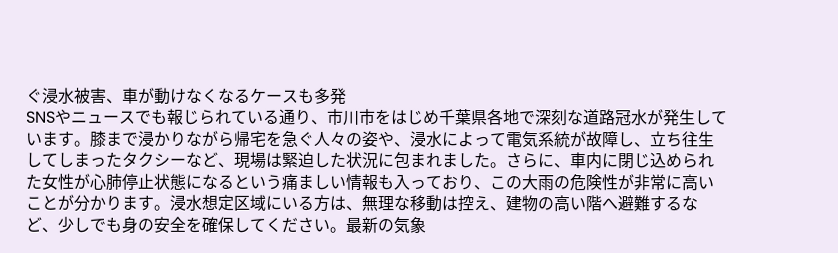ぐ浸水被害、車が動けなくなるケースも多発
SNSやニュースでも報じられている通り、市川市をはじめ千葉県各地で深刻な道路冠水が発生しています。膝まで浸かりながら帰宅を急ぐ人々の姿や、浸水によって電気系統が故障し、立ち往生してしまったタクシーなど、現場は緊迫した状況に包まれました。さらに、車内に閉じ込められた女性が心肺停止状態になるという痛ましい情報も入っており、この大雨の危険性が非常に高いことが分かります。浸水想定区域にいる方は、無理な移動は控え、建物の高い階へ避難するなど、少しでも身の安全を確保してください。最新の気象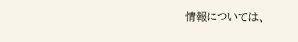情報については、